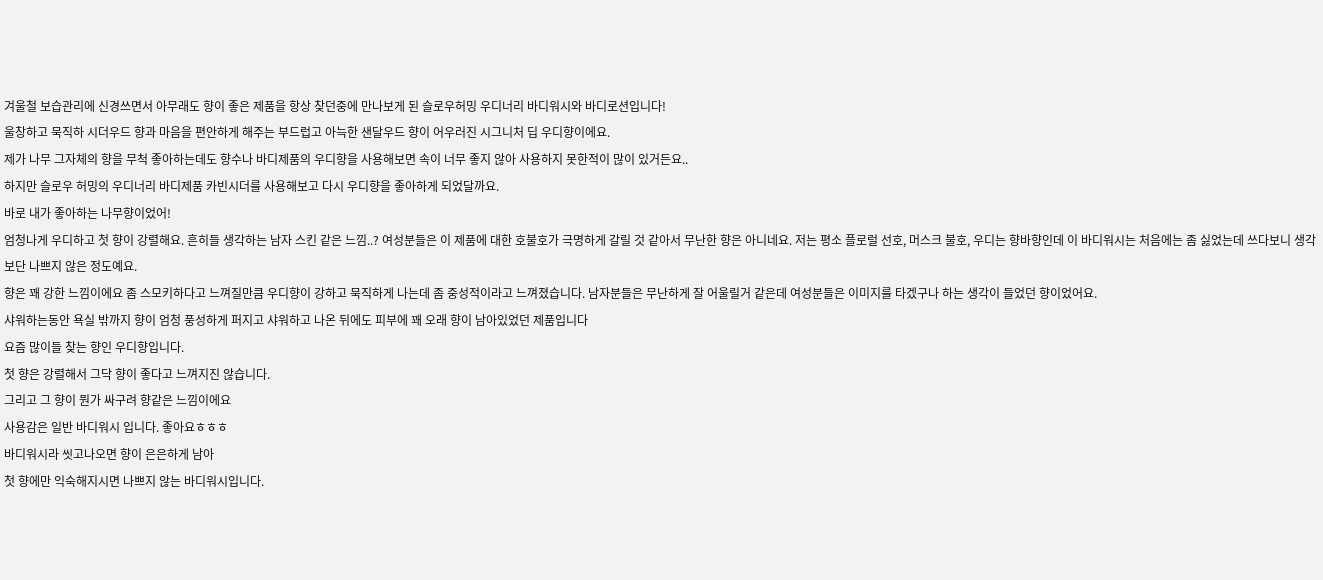겨울철 보습관리에 신경쓰면서 아무래도 향이 좋은 제품을 항상 찾던중에 만나보게 된 슬로우허밍 우디너리 바디워시와 바디로션입니다!
울창하고 묵직하 시더우드 향과 마음을 편안하게 해주는 부드럽고 아늑한 샌달우드 향이 어우러진 시그니처 딥 우디향이에요.
제가 나무 그자체의 향을 무척 좋아하는데도 향수나 바디제품의 우디향을 사용해보면 속이 너무 좋지 않아 사용하지 못한적이 많이 있거든요..
하지만 슬로우 허밍의 우디너리 바디제품 카빈시더를 사용해보고 다시 우디향을 좋아하게 되었달까요.
바로 내가 좋아하는 나무향이었어!
엄청나게 우디하고 첫 향이 강렬해요. 흔히들 생각하는 남자 스킨 같은 느낌..? 여성분들은 이 제품에 대한 호불호가 극명하게 갈릴 것 같아서 무난한 향은 아니네요. 저는 평소 플로럴 선호, 머스크 불호, 우디는 향바향인데 이 바디워시는 처음에는 좀 싫었는데 쓰다보니 생각보단 나쁘지 않은 정도예요.
향은 꽤 강한 느낌이에요 좀 스모키하다고 느껴질만큼 우디향이 강하고 묵직하게 나는데 좀 중성적이라고 느껴졌습니다. 남자분들은 무난하게 잘 어울릴거 같은데 여성분들은 이미지를 타겠구나 하는 생각이 들었던 향이었어요.
샤워하는동안 욕실 밖까지 향이 엄청 풍성하게 퍼지고 샤워하고 나온 뒤에도 피부에 꽤 오래 향이 남아있었던 제품입니다
요즘 많이들 찾는 향인 우디향입니다.
첫 향은 강렬해서 그닥 향이 좋다고 느껴지진 않습니다.
그리고 그 향이 뭔가 싸구려 향같은 느낌이에요
사용감은 일반 바디워시 입니다. 좋아요ㅎㅎㅎ
바디워시라 씻고나오면 향이 은은하게 남아
첫 향에만 익숙해지시면 나쁘지 않는 바디워시입니다.